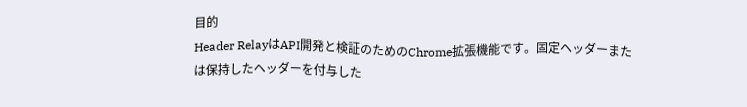目的
Header RelayはAPI開発と検証のためのChrome拡張機能です。固定ヘッダーまたは保持したヘッダーを付与した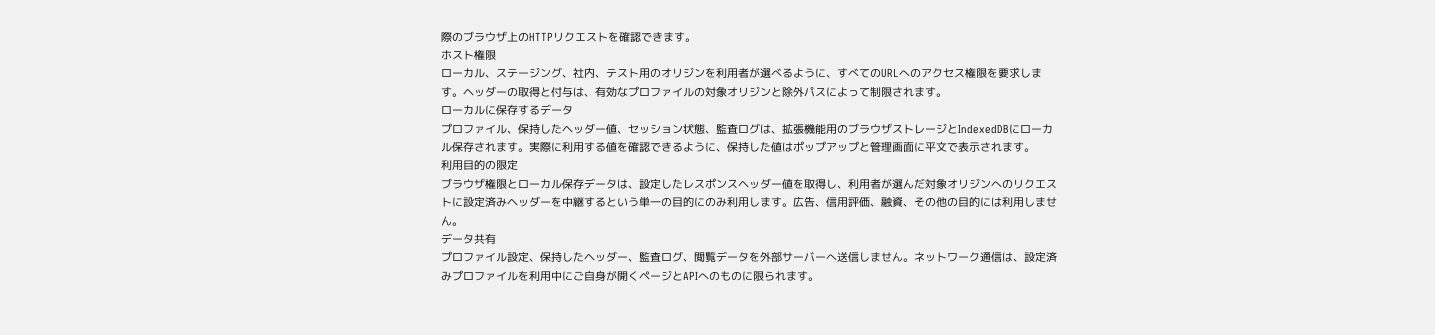際のブラウザ上のHTTPリクエストを確認できます。
ホスト権限
ローカル、ステージング、社内、テスト用のオリジンを利用者が選べるように、すべてのURLへのアクセス権限を要求します。ヘッダーの取得と付与は、有効なプロファイルの対象オリジンと除外パスによって制限されます。
ローカルに保存するデータ
プロファイル、保持したヘッダー値、セッション状態、監査ログは、拡張機能用のブラウザストレージとIndexedDBにローカル保存されます。実際に利用する値を確認できるように、保持した値はポップアップと管理画面に平文で表示されます。
利用目的の限定
ブラウザ権限とローカル保存データは、設定したレスポンスヘッダー値を取得し、利用者が選んだ対象オリジンへのリクエストに設定済みヘッダーを中継するという単一の目的にのみ利用します。広告、信用評価、融資、その他の目的には利用しません。
データ共有
プロファイル設定、保持したヘッダー、監査ログ、閲覧データを外部サーバーへ送信しません。ネットワーク通信は、設定済みプロファイルを利用中にご自身が開くページとAPIへのものに限られます。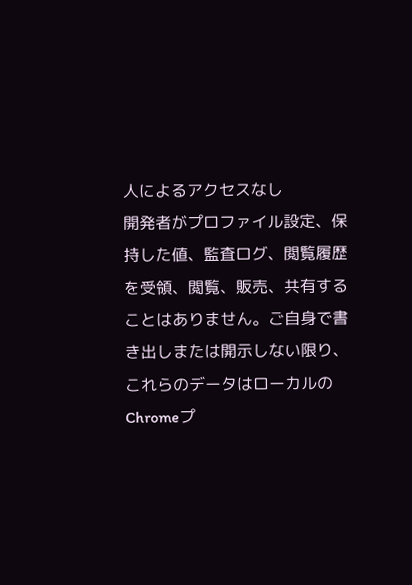人によるアクセスなし
開発者がプロファイル設定、保持した値、監査ログ、閲覧履歴を受領、閲覧、販売、共有することはありません。ご自身で書き出しまたは開示しない限り、これらのデータはローカルのChromeプ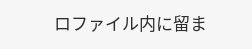ロファイル内に留ま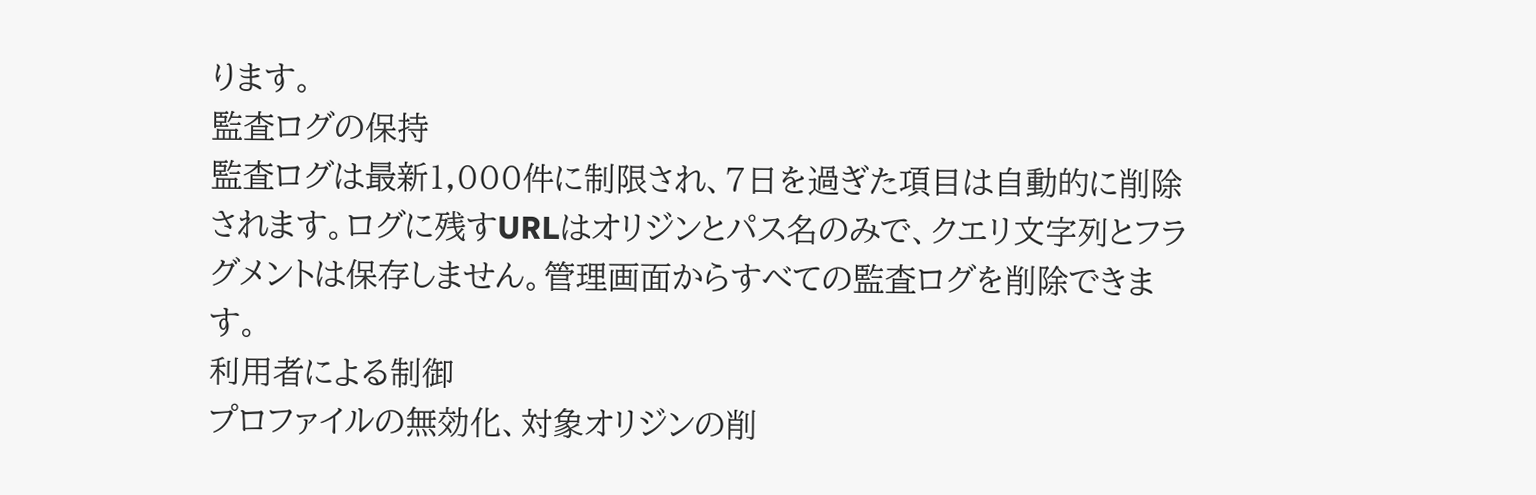ります。
監査ログの保持
監査ログは最新1,000件に制限され、7日を過ぎた項目は自動的に削除されます。ログに残すURLはオリジンとパス名のみで、クエリ文字列とフラグメントは保存しません。管理画面からすべての監査ログを削除できます。
利用者による制御
プロファイルの無効化、対象オリジンの削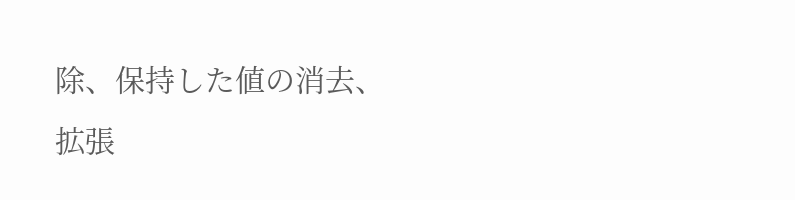除、保持した値の消去、拡張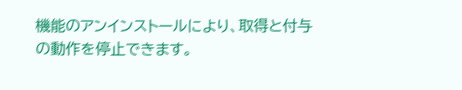機能のアンインストールにより、取得と付与の動作を停止できます。